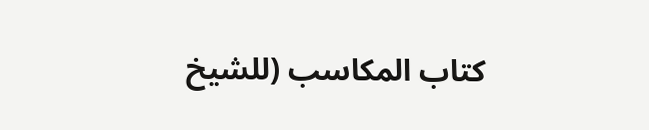كتاب المكاسب (للشيخ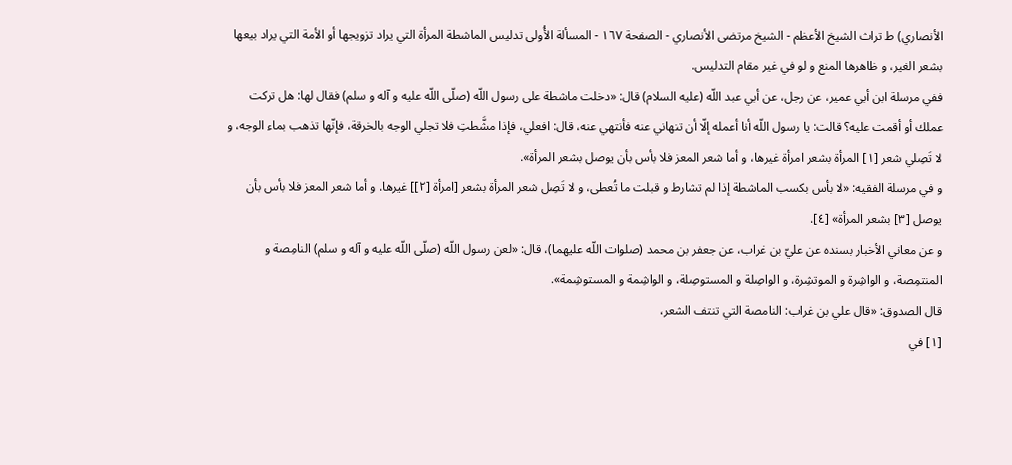الأنصاري) ط تراث الشيخ الأعظم - الشيخ مرتضى الأنصاري - الصفحة ١٦٧ - المسألة الأُولى تدليس الماشطة المرأة التي يراد تزويجها أو الأمة التي يراد بيعها
بشعر الغير، و ظاهرها المنع و لو في غير مقام التدليس.
ففي مرسلة ابن أبي عمير، عن رجل، عن أبي عبد اللّه (عليه السلام) قال: «دخلت ماشطة على رسول اللّه (صلّى اللّه عليه و آله و سلم) فقال لها: هل تركت عملك أو أقمت عليه؟ قالت: يا رسول اللّه أنا أعمله إلّا أن تنهاني عنه فأنتهي عنه، قال: افعلي، فإذا مشَّطتِ فلا تجلي الوجه بالخرقة، فإنّها تذهب بماء الوجه، و لا تَصِلي شعر [١] المرأة بشعر امرأة غيرها، و أما شعر المعز فلا بأس بأن يوصل بشعر المرأة».
و في مرسلة الفقيه: «لا بأس بكسب الماشطة إذا لم تشارط و قبلت ما تُعطى، و لا تَصِل شعر المرأة بشعر [امرأة [٢]] غيرها. و أما شعر المعز فلا بأس بأن يوصل [٣] بشعر المرأة» [٤].
و عن معاني الأخبار بسنده عن عليّ بن غراب، عن جعفر بن محمد (صلوات اللّه عليهما)، قال: «لعن رسول اللّه (صلّى اللّه عليه و آله و سلم) النامِصة و المنتمِصة، و الواشِرة و الموتشِرة، و الواصِلة و المستوصِلة، و الواشِمة و المستوشِمة».
قال الصدوق: «قال علي بن غراب: النامصة التي تنتف الشعر،
[١] في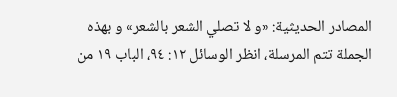المصادر الحديثية: «و لا تصلي الشعر بالشعر» و بهذه الجملة تتم المرسلة، انظر الوسائل ١٢: ٩٤، الباب ١٩ من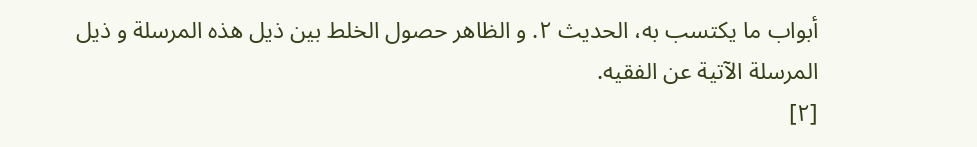أبواب ما يكتسب به، الحديث ٢. و الظاهر حصول الخلط بين ذيل هذه المرسلة و ذيل المرسلة الآتية عن الفقيه.
[٢]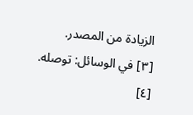الزيادة من المصدر.
[٣] في الوسائل: توصله.
[٤]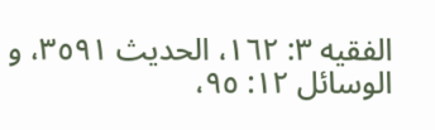الفقيه ٣: ١٦٢، الحديث ٣٥٩١، و الوسائل ١٢: ٩٥،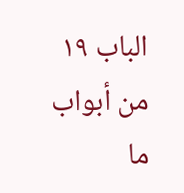الباب ١٩ من أبواب ما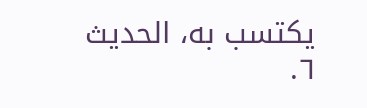يكتسب به، الحديث ٦.